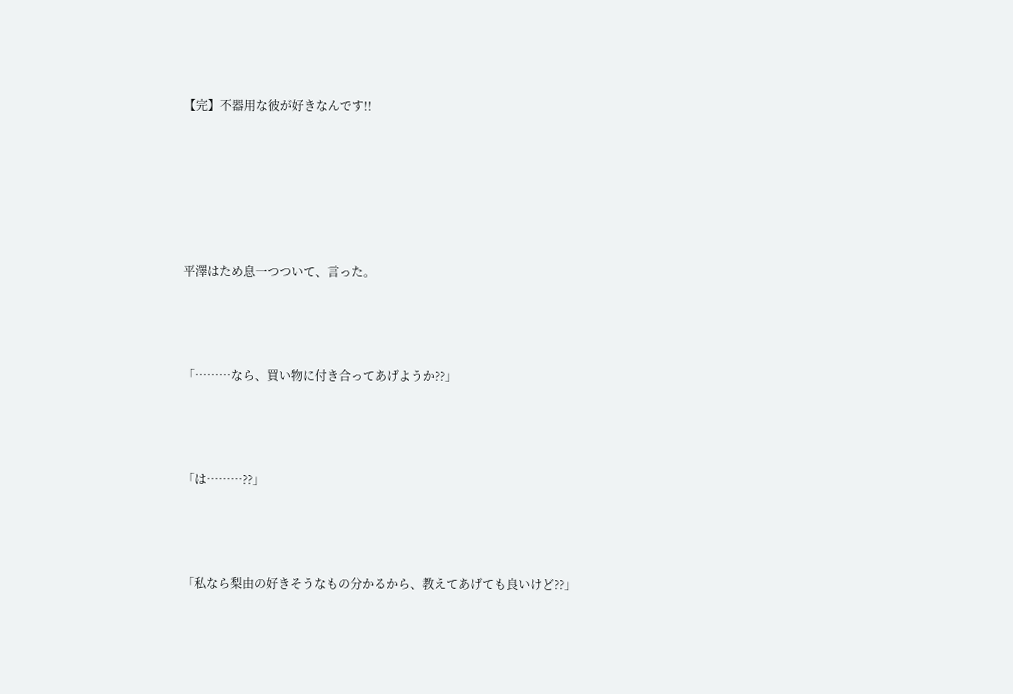【完】不器用な彼が好きなんです!!







平澤はため息一つついて、言った。




「………なら、買い物に付き合ってあげようか??」




「は………??」




「私なら梨由の好きそうなもの分かるから、教えてあげても良いけど??」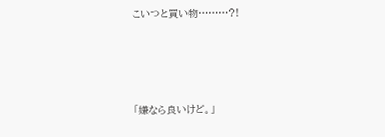こいつと買い物………?!





「嫌なら良いけど。」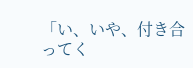「い、いや、付き合ってく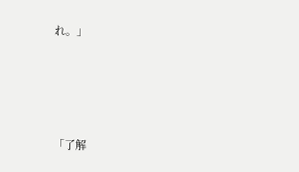れ。」




「了解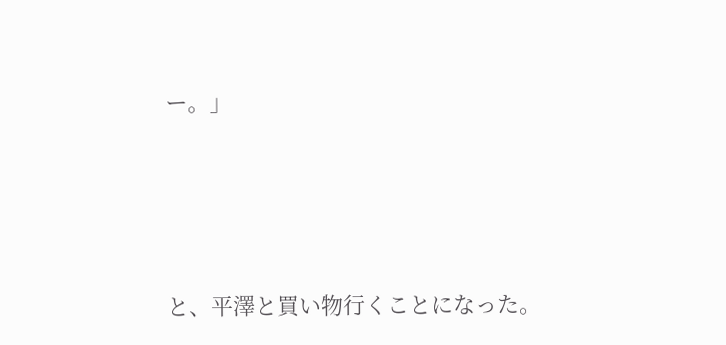ー。」





と、平澤と買い物行くことになった。